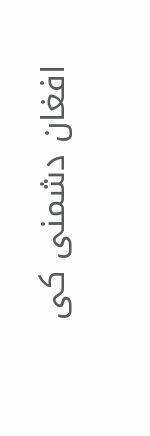افغان دشمنی کی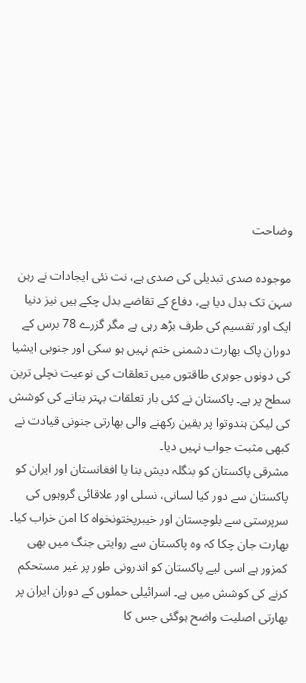وضاحت

موجودہ صدی تبدیلی کی صدی ہے، نت نئی ایجادات نے رہن سہن تک بدل دیا ہے، دفاع کے تقاضے بدل چکے ہیں نیز دنیا ایک اور تقسیم کی طرف بڑھ رہی ہے مگر گزرے 78 برس کے دوران پاک بھارت دشمنی ختم نہیں ہو سکی اور جنوبی ایشیا کی دونوں جوہری طاقتوں میں تعلقات کی نوعیت نچلی ترین سطح پر ہے۔ پاکستان نے کئی بار تعلقات بہتر بنانے کی کوشش کی لیکن ہندوتوا پر یقین رکھنے والی بھارتی جنونی قیادت نے کبھی مثبت جواب نہیں دیا۔
مشرقی پاکستان کو بنگلہ دیش بنا یا افغانستان اور ایران کو پاکستان سے دور کیا لسانی، نسلی اور علاقائی گروہوں کی سرپرستی سے بلوچستان اور خیبرپختونخواہ کا امن خراب کیا۔ بھارت جان چکا کہ وہ پاکستان سے روایتی جنگ میں بھی کمزور ہے اسی لیے پاکستان کو اندرونی طور پر غیر مستحکم کرنے کی کوشش میں ہے۔ اسرائیلی حملوں کے دوران ایران پر بھارتی اصلیت واضح ہوگئی جس کا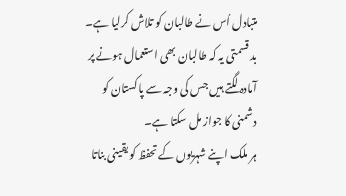متبادل اُس نے طالبان کو تلاش کرلیا ہے۔ بد قسمتی یہ کہ طالبان بھی استعمال ہونے پر آمادہ لگتے ہیں جس کی وجہ سے پاکستان کو دشمنی کا جواز مل سکتا ہے۔
ہر ملک اپنے شہریوں کے تحفظ کو یقینی بناتا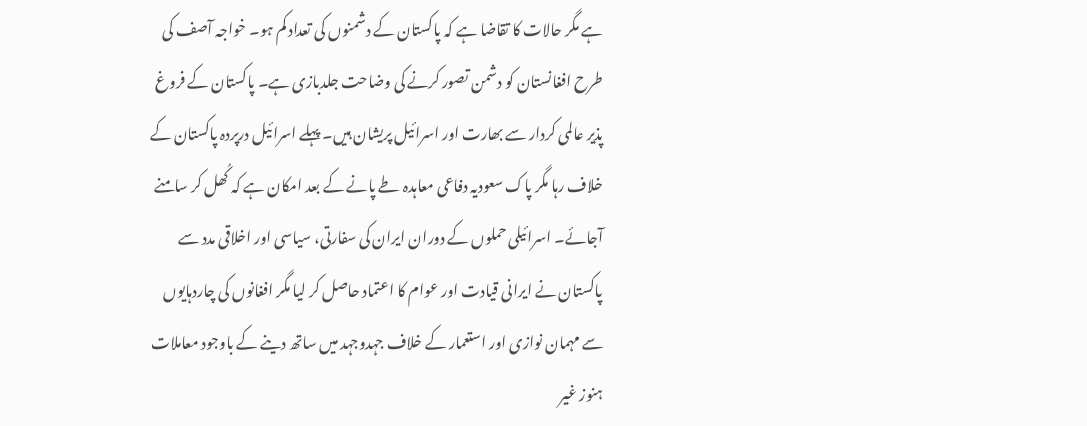ہے مگر حالات کا تقاضا ہے کہ پاکستان کے دشمنوں کی تعداد کم ہو۔ خواجہ آصف کی طرح افغانستان کو دشمن تصور کرنے کی وضاحت جلدبازی ہے۔ پاکستان کے فروغ پذیر عالمی کردار سے بھارت اور اسرائیل پریشان ہیں۔ پہلے اسرائیل درپردہ پاکستان کے خلاف رہا مگر پاک سعودیہ دفاعی معاہدہ طے پانے کے بعد امکان ہے کہ کُھل کر سامنے آجائے۔ اسرائیلی حملوں کے دوران ایران کی سفارتی، سیاسی اور اخلاقی مدد سے پاکستان نے ایرانی قیادت اور عوام کا اعتماد حاصل کر لیا مگر افغانوں کی چاردہایوں سے مہمان نوازی اور استعمار کے خلاف جہدوجہد میں ساتھ دینے کے باوجود معاملات ہنوز غیر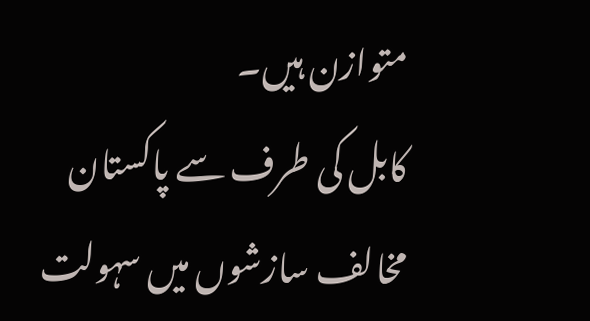متوازن ہیں۔
کابل کی طرف سے پاکستان مخالف سازشوں میں سہولت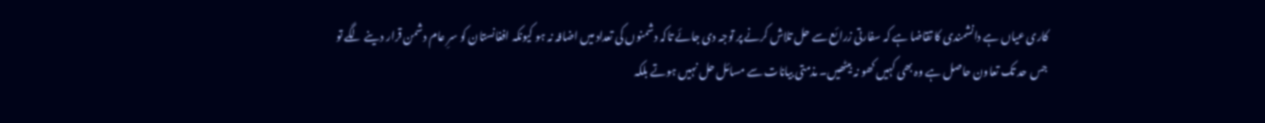کاری عیاں ہے دانشمندی کا تقاضا ہے کہ سفارتی زرائع سے حل تلاش کرنے پر توجہ دی جائے تاکہ دشمنوں کی تعداد میں اضافہ نہ ہو کیونکہ افغانستان کو سرِ عام دشمن قرار دینے لگے تو جس حد تک تعاون حاصل ہے وہ بھی کہیں کھو نہ بیٹھیں۔ مذمتی بیانات سے مسائل حل نہیں ہوتے بلکہ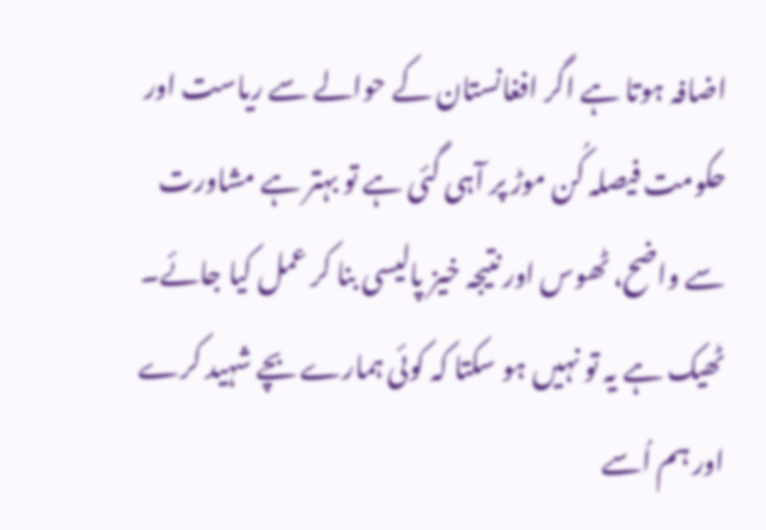اضافہ ہوتا ہے اگر افغانستان کے حوالے سے ریاست اور حکومت فیصلہ کُن موڑ پر آہی گئی ہے تو بہتر ہے مشاورت سے واضح، ٹھوس اور نتیجہ خیز پالیسی بنا کر عمل کیا جائے۔ ٹھیک ہے یہ تو نہیں ہو سکتا کہ کوئی ہمارے بچے شہید کرے اور ہم اُسے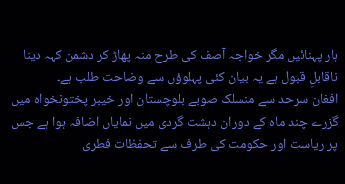ہار پہنائیں مگر خواجہ آصف کی طرح منہ پھاڑ کر دشمن کہہ دینا ناقابلِ قبول ہے یہ بیان کئی پہلوؤں سے وضاحت طلب ہے۔
افغان سرحد سے منسلک صوبے بلوچستان اور خیبر پختونخواہ میں گزرے چند ماہ کے دوران دہشت گردی میں نمایاں اضافہ ہوا ہے جس پر ریاست اور حکومت کی طرف سے تحفظات فطری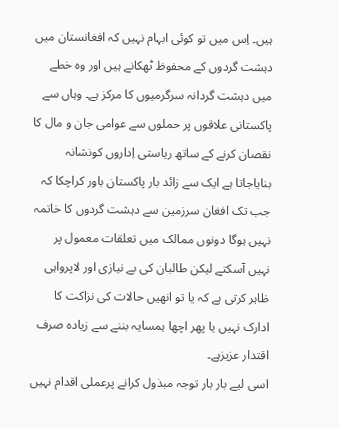ہیں۔ اِس میں تو کوئی ابہام نہیں کہ افغانستان میں دہشت گردوں کے محفوظ ٹھکانے ہیں اور وہ خطے میں دہشت گردانہ سرگرمیوں کا مرکز ہے۔ وہاں سے پاکستانی علاقوں پر حملوں سے عوامی جان و مال کا نقصان کرنے کے ساتھ ریاستی اِداروں کونشانہ بنایاجاتا ہے ایک سے زائد بار پاکستان باور کراچکا کہ جب تک افغان سرزمین سے دہشت گردوں کا خاتمہ نہیں ہوگا دونوں ممالک میں تعلقات معمول پر نہیں آسکتے لیکن طالبان کی بے نیازی اور لاپرواہی ظاہر کرتی ہے کہ یا تو انھیں حالات کی نزاکت کا ادارک نہیں یا پھر اچھا ہمسایہ بننے سے زیادہ صرف اقتدار عزیزہے۔
اسی لیے بار بار توجہ مبذول کرانے پرعملی اقدام نہیں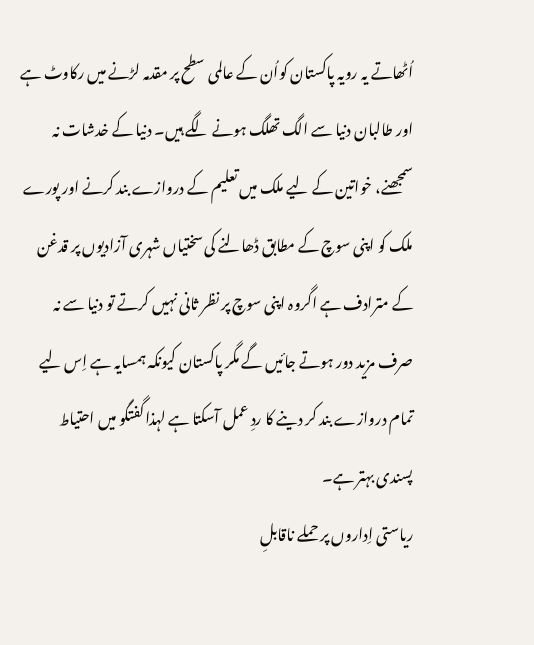اُٹھاتے یہ رویہ پاکستان کواُن کے عالمی سطح پر مقدمہ لڑنے میں رکاوٹ ہے اور طالبان دنیا سے الگ تھلگ ہونے لگے ہیں۔ دنیا کے خدشات نہ سمجھنے، خواتین کے لیے ملک میں تعلیم کے دروازے بند کرنے اور پورے ملک کو اپنی سوچ کے مطابق ڈھالنے کی سختیاں شہری آزادیوں پر قدغن کے مترادف ہے اگروہ اپنی سوچ پر نظر ثانی نہیں کرتے تو دنیا سے نہ صرف مزید دور ہوتے جائیں گے مگر پاکستان کیونکہ ہمسایہ ہے اِس لیے تمام دروازے بند کر دینے کا ردِ عمل آسکتا ہے لہذا گفتگو میں احتیاط پسندی بہتر ہے۔
ریاستی اِداروں پر حملے ناقابلِ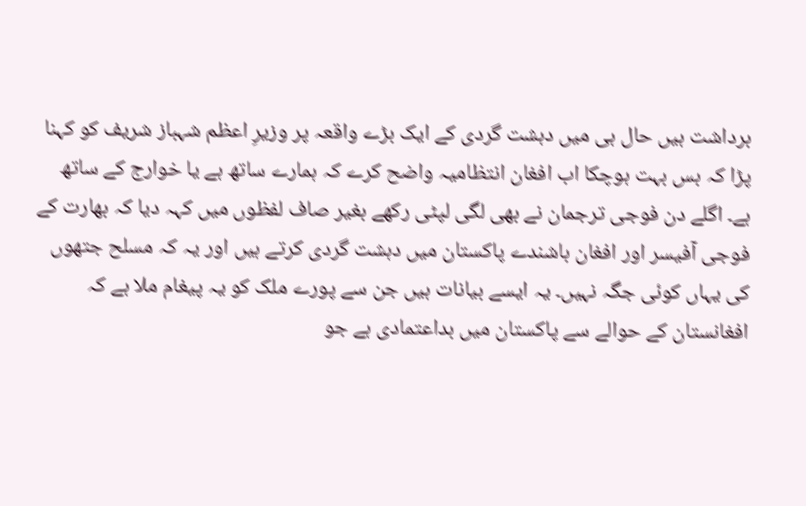برداشت ہیں حال ہی میں دہشت گردی کے ایک بڑے واقعہ پر وزیرِ اعظم شہباز شریف کو کہنا پڑا کہ بس بہت ہوچکا اب افغان انتظامیہ واضح کرے کہ ہمارے ساتھ ہے یا خوارج کے ساتھ ہے۔ اگلے دن فوجی ترجمان نے بھی لگی لپٹی رکھے بغیر صاف لفظوں میں کہہ دیا کہ بھارت کے فوجی آفیسر اور افغان باشندے پاکستان میں دہشت گردی کرتے ہیں اور یہ کہ مسلح جتھوں کی یہاں کوئی جگہ نہیں۔ یہ ایسے بیانات ہیں جن سے پورے ملک کو یہ پیغام ملا ہے کہ افغانستان کے حوالے سے پاکستان میں بداعتمادی ہے جو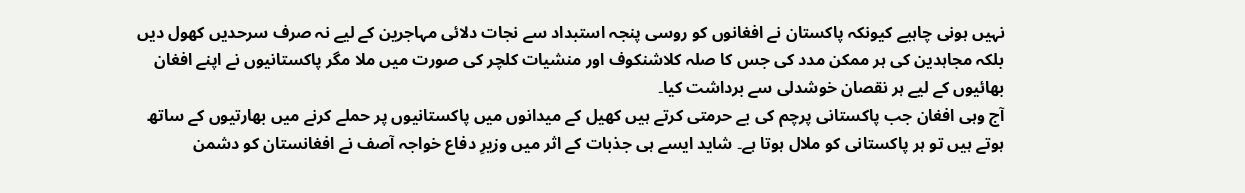نہیں ہونی چاہیے کیونکہ پاکستان نے افغانوں کو روسی پنجہ استبداد سے نجات دلائی مہاجرین کے لیے نہ صرف سرحدیں کھول دیں بلکہ مجاہدین کی ہر ممکن مدد کی جس کا صلہ کلاشنکوف اور منشیات کلچر کی صورت میں ملا مگر پاکستانیوں نے اپنے افغان بھائیوں کے لیے ہر نقصان خوشدلی سے برداشت کیا۔
آج وہی افغان جب پاکستانی پرچم کی بے حرمتی کرتے ہیں کھیل کے میدانوں میں پاکستانیوں پر حملے کرنے میں بھارتیوں کے ساتھ ہوتے ہیں تو ہر پاکستانی کو ملال ہوتا ہے۔ شاید ایسے ہی جذبات کے اثر میں وزیرِ دفاع خواجہ آصف نے افغانستان کو دشمن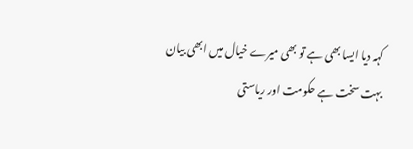کہہ دیا ایسا بھی ہے تو بھی میرے خیال میں ابھی بیان بہت سخت ہے حکومت اور ریاستی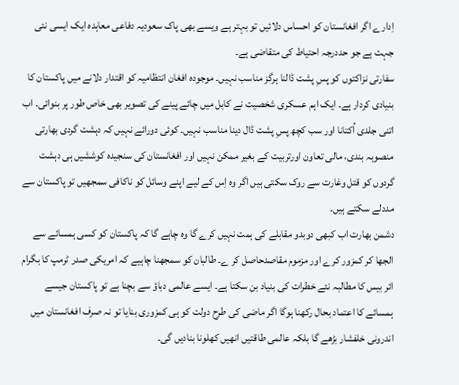اِدارے اگر افغانستان کو احساس دلائیں تو بہتر ہے ویسے بھی پاک سعودیہ دفاعی معاہدہ ایک ایسی نئی جہت ہے جو حددرجہ احتیاط کی متقاضی ہے۔
سفارتی نزاکتوں کو پسِ پشت ڈالنا ہرگز مناسب نہیں۔ موجودہ افغان انتظامیہ کو اقتدار دلانے میں پاکستان کا بنیادی کردار ہے۔ ایک اہم عسکری شخصیت نے کابل میں چائے پینے کی تصویر بھی خاص طور پر بنوائی۔ اب اتنی جلدی اُکتانا اور سب کچھ پسِ پشت ڈال دینا مناسب نہیں۔ کوئی دورائے نہیں کہ دہشت گردی بھارتی منصوبہ بندی، مالی تعاون اورتربیت کے بغیر ممکن نہیں اور افغانستان کی سنجیدہ کوششیں ہی دہشت گردوں کو قتل وغارت سے روک سکتی ہیں اگر وہ اِس کے لیے اپنے وسائل کو ناکافی سمجھیں تو پاکستان سے مددلے سکتے ہیں۔
دشمن بھارت اب کبھی دوبدو مقابلے کی ہمت نہیں کرے گا وہ چاہے گا کہ پاکستان کو کسی ہمسائے سے الجھا کر کمزور کرے اور مزموم مقاصدحاصل کر ے۔ طالبان کو سمجھنا چاہیے کہ امریکی صدر ٹرمپ کا بگرام ائر بیس کا مطالبہ نئے خطرات کی بنیاد بن سکتا ہے۔ ایسے عالمی دباؤ سے بچنا ہے تو پاکستان جیسے ہمسائے کا اعتماد بحال رکھنا ہوگا اگر ماضی کی طرح دولت کو ہی کمزوری بنایا تو نہ صرف افغانستان میں اندرونی خلفشار بڑھے گا بلکہ عالمی طاقتیں انھیں کھلونا بنادیں گی۔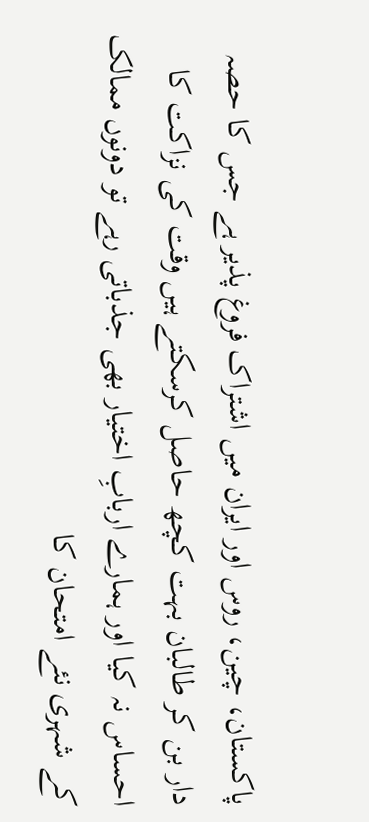پاکستان، چین، روس اور ایران میں اشتراک فروغ پذیر ہے جس کا حصہ دار بن کر طالبان بہت کچھ حاصل کرسکتے ہیں وقت کی نزاکت کا احساس نہ کیا اور ہمارے اربابِ اختیار بھی جذباتی رہے تو دونوں ممالک کے شہری نئے امتحان کا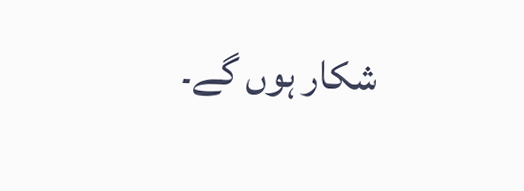شکار ہوں گے۔